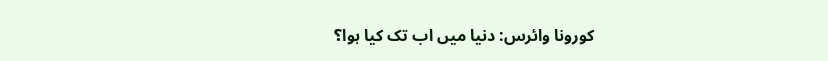کورونا وائرس: دنیا میں اب تک کیا ہوا؟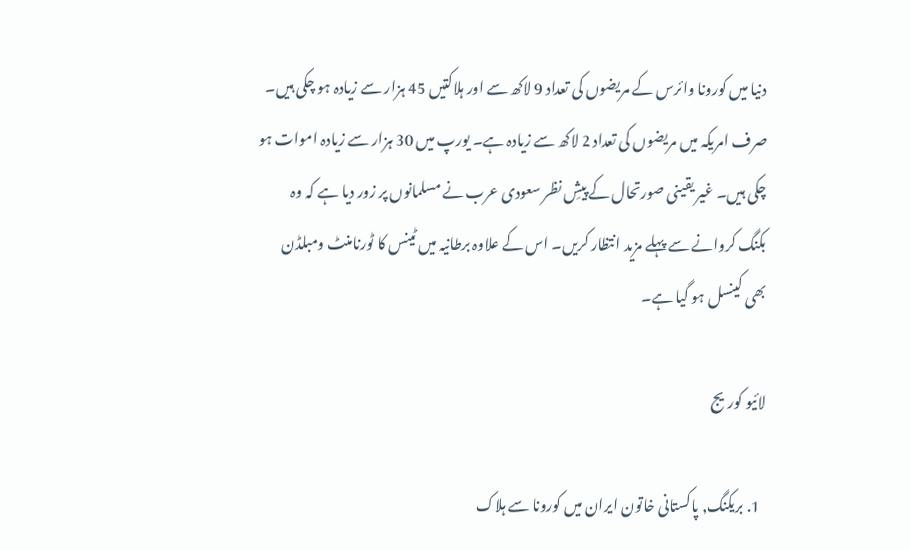دنیا میں کورونا وائرس کے مریضوں کی تعداد 9 لاکھ سے اور ہلاکتیں 45 ہزار سے زیادہ ہو چکی ہیں۔ صرف امریکہ میں مریضوں کی تعداد 2 لاکھ سے زیادہ ہے۔ یورپ میں 30 ہزار سے زیادہ اموات ہو چکی ہیں۔ غیر یقینی صورتحال کے پیشِ نظر سعودی عرب نے مسلمانوں پر زور دیا ہے کہ وہ بکنگ کروانے سے پہلے مزید انتظار کریں۔ اس کے علاوہ برطانیہ میں ٹینس کا ٹورنامنٹ ومبلڈن بھی کینسل ہو گیا ہے۔

لائیو کوریج

  1. بریکنگ, پاکستانی خاتون ایران میں کورونا سے ہلاک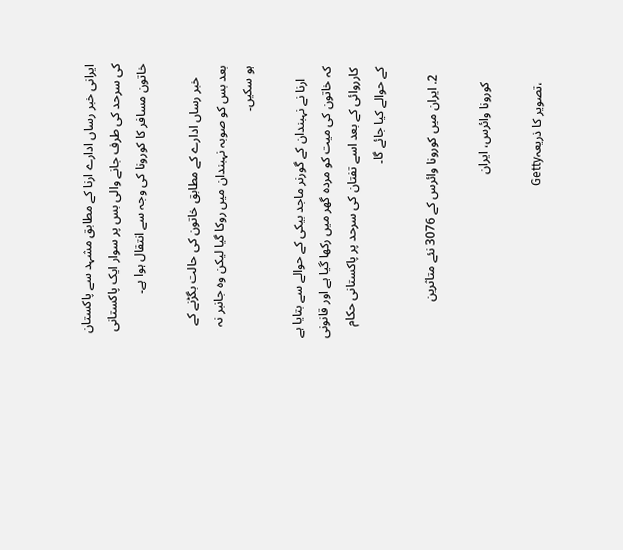ایرانی خبر رساں ادارے ارنا کے مطابق مشہد سے پاکستان کی سرحد کی طرف جانے والی بس پر سوار ایک پاکستانی خاتون مسافر کا کورونا کی وجہ سے انتقال ہوا ہے۔

    خبر رساں ادارے کے مطابق خاتون کی حالت بگڑنے کے بعد بس کو صوبہ نہبندان میں روکا گیا لیکن وہ جانبر نہ ہو سکیں۔

    ارنا نے نہبندان کے گورنر ماجد بیکی کے حوالے سے بتایا ہے کہ خاتون کی میت کو مردہ گھر میں رکھا گیا ہے اور قانونی کارروائی کے بعد اسے تفتان کی سرحد پر پاکستانی حکام کے حوالے کیا جائے گا۔

  2. ایران میں کورونا وائرس کے 3076 نئے متاثرین

    کورونا وائرس، ایران

    ،تصویر کا ذریعہGetty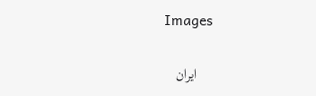Images

    ایران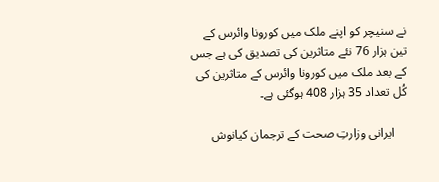نے سنیچر کو اپنے ملک میں کورونا وائرس کے تین ہزار 76 نئے متاثرین کی تصدیق کی ہے جس کے بعد ملک میں کورونا وائرس کے متاثرین کی کُل تعداد 35 ہزار 408 ہوگئی ہے۔

    ایرانی وزارتِ صحت کے ترجمان کیانوش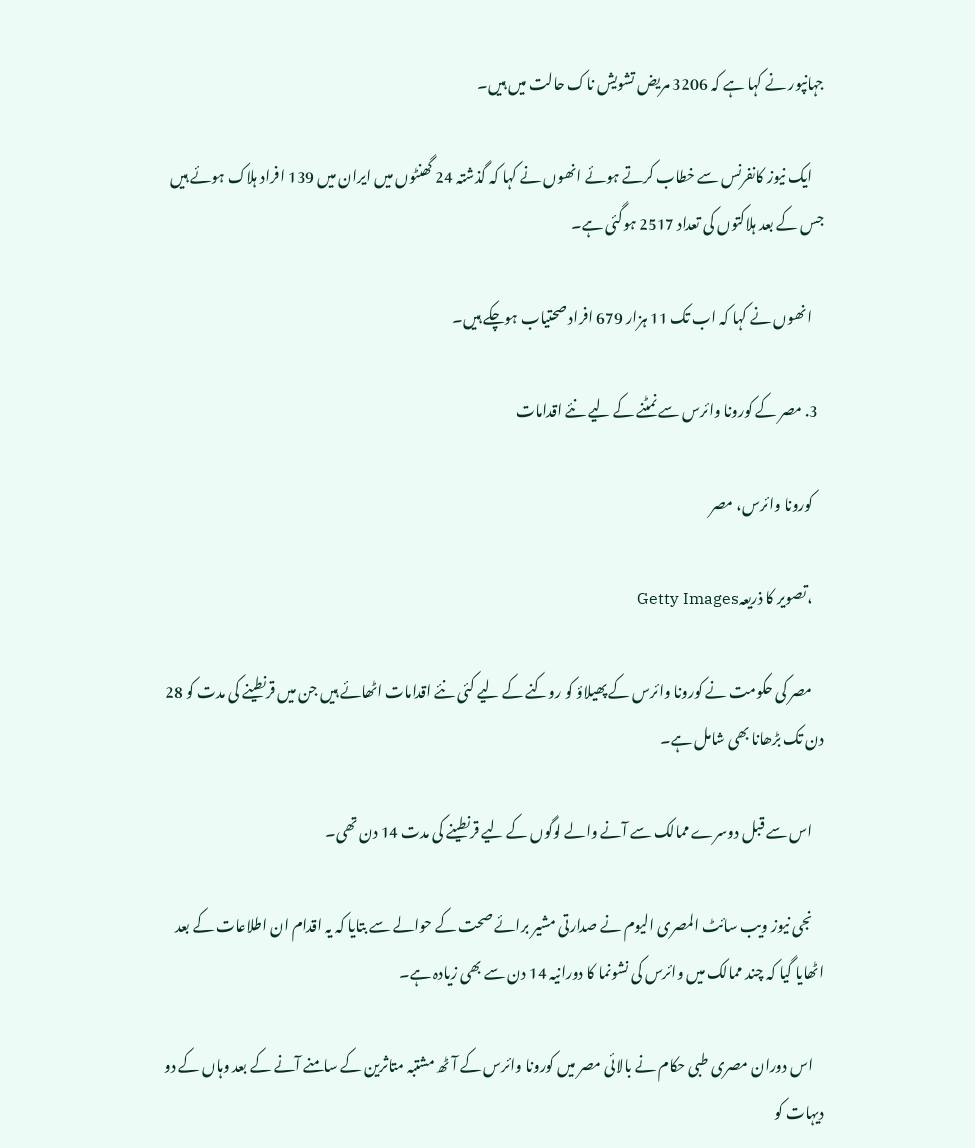جہانپور نے کہا ہے کہ 3206 مریض تشویش ناک حالت میں ہیں۔

    ایک نیوز کانفرنس سے خطاب کرتے ہوئے انھوں نے کہا کہ گذشتہ 24 گھنٹوں میں ایران میں 139 افراد ہلاک ہوئے ہیں جس کے بعد ہلاکتوں کی تعداد 2517 ہوگئی ہے۔

    انھوں نے کہا کہ اب تک 11 ہزار 679 افراد صحتیاب ہوچکے ہیں۔

  3. مصر کے کورونا وائرس سے نمٹنے کے لیے نئے اقدامات

    کورونا وائرس، مصر

    ،تصویر کا ذریعہGetty Images

    مصر کی حکومت نے کورونا وائرس کے پھیلاؤ کو روکنے کے لیے کئی نئے اقدامات اٹھائے ہیں جن میں قرنطینے کی مدت کو 28 دن تک بڑھانا بھی شامل ہے۔

    اس سے قبل دوسرے ممالک سے آنے والے لوگوں کے لیے قرنطینے کی مدت 14 دن تھی۔

    نجی نیوز ویب سائٹ المصری الیوم نے صدارتی مشیر برائے صحت کے حوالے سے بتایا کہ یہ اقدام ان اطلاعات کے بعد اٹھایا گیا کہ چند ممالک میں وائرس کی نشونما کا دورانیہ 14 دن سے بھی زیادہ ہے۔

    اس دوران مصری طبی حکام نے بالائی مصر میں کورونا وائرس کے آٹھ مشتبہ متاثرین کے سامنے آنے کے بعد وہاں کے دو دیہات کو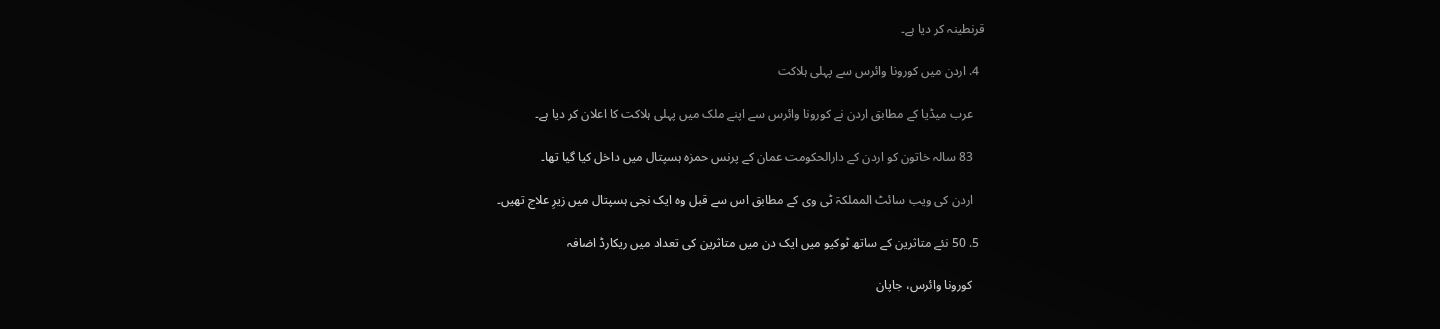قرنطینہ کر دیا ہے۔

  4. اردن میں کورونا وائرس سے پہلی ہلاکت

    عرب میڈیا کے مطابق اردن نے کورونا وائرس سے اپنے ملک میں پہلی ہلاکت کا اعلان کر دیا ہے۔

    83 سالہ خاتون کو اردن کے دارالحکومت عمان کے پرنس حمزہ ہسپتال میں داخل کیا گیا تھا۔

    اردن کی ویب سائٹ المملکۃ ٹی وی کے مطابق اس سے قبل وہ ایک نجی ہسپتال میں زیرِ علاج تھیں۔

  5. 50 نئے متاثرین کے ساتھ ٹوکیو میں ایک دن میں متاثرین کی تعداد میں ریکارڈ اضافہ

    کورونا وائرس، جاپان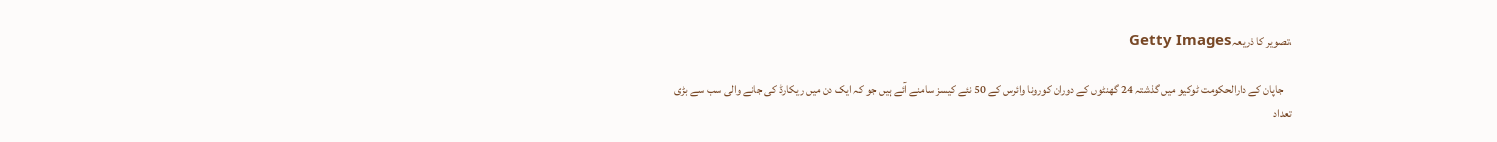،تصویر کا ذریعہGetty Images

    جاپان کے دارالحکومت ٹوکیو میں گذشتہ 24 گھنٹوں کے دوران کورونا وائرس کے 50 نئے کیسز سامنے آئے ہیں جو کہ ایک دن میں ریکارڈ کی جانے والی سب سے بڑی تعداد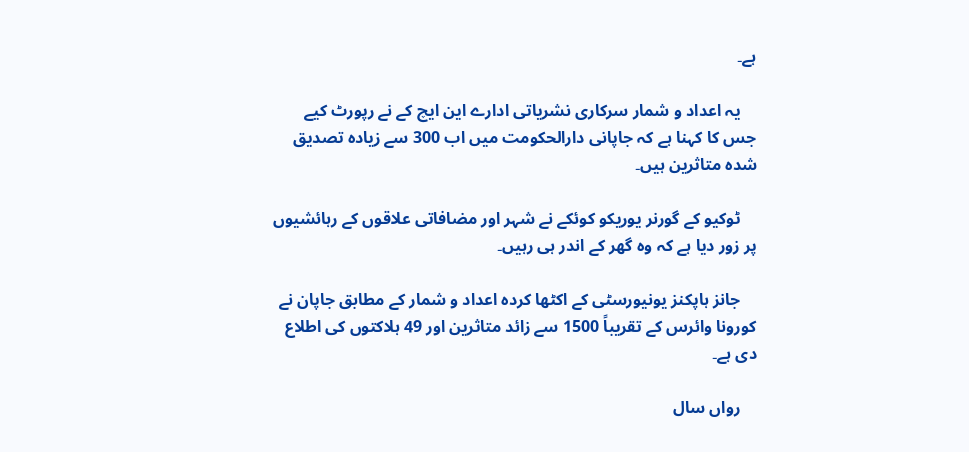ہے۔

    یہ اعداد و شمار سرکاری نشریاتی ادارے این ایچ کے نے رپورٹ کیے جس کا کہنا ہے کہ جاپانی دارالحکومت میں اب 300 سے زیادہ تصدیق شدہ متاثرین ہیں۔

    ٹوکیو کے گورنر یوریکو کوئکے نے شہر اور مضافاتی علاقوں کے رہائشیوں پر زور دیا ہے کہ وہ گھر کے اندر ہی رہیں۔

    جانز ہاپکنز یونیورسٹی کے اکٹھا کردہ اعداد و شمار کے مطابق جاپان نے کورونا وائرس کے تقریباً 1500 سے زائد متاثرین اور 49 ہلاکتوں کی اطلاع دی ہے۔

    رواں سال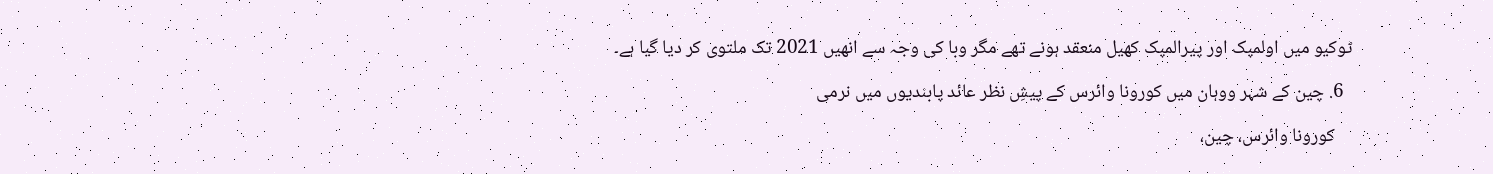ٹوکیو میں اولمپک اور پیرالمپک کھیل منعقد ہونے تھے مگر وبا کی وجہ سے انھیں 2021 تک ملتوی کر دیا گیا ہے۔

  6. چین کے شہر ووہان میں کورونا وائرس کے پیشِ نظر عائد پابندیوں میں نرمی

    کورونا وائرس، چین،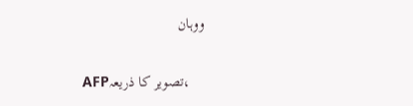ووہان

    ،تصویر کا ذریعہAFP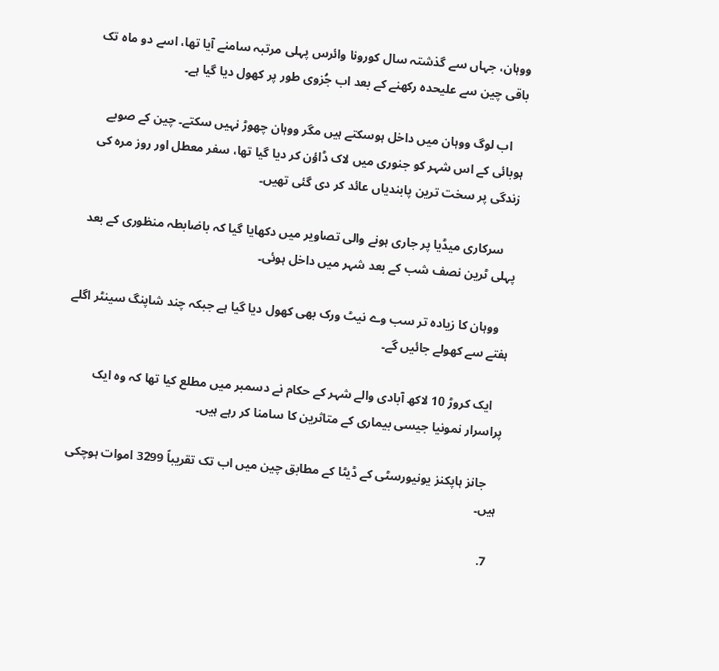ووہان، جہاں سے گذشتہ سال کورونا وائرس پہلی مرتبہ سامنے آیا تھا، اسے دو ماہ تک باقی چین سے علیحدہ رکھنے کے بعد اب جُزوی طور پر کھول دیا گیا ہے۔

    اب لوگ ووہان میں داخل ہوسکتے ہیں مگر ووہان چھوڑ نہیں سکتے۔ چین کے صوبے ہوبائی کے اس شہر کو جنوری میں لاک ڈاؤن کر دیا گیا تھا، سفر معطل اور روز مرہ کی زندگی پر سخت ترین پابندیاں عائد کر دی گئی تھیں۔

    سرکاری میڈیا پر جاری ہونے والی تصاویر میں دکھایا گیا کہ باضابطہ منظوری کے بعد پہلی ٹرین نصف شب کے بعد شہر میں داخل ہوئی۔

    ووہان کا زیادہ تر سب وے نیٹ ورک بھی کھول دیا گیا ہے جبکہ چند شاپنگ سینٹر اگلے ہفتے سے کھولے جائیں گے۔

    ایک کروڑ 10 لاکھ آبادی والے شہر کے حکام نے دسمبر میں مطلع کیا تھا کہ وہ ایک پراسرار نمونیا جیسی بیماری کے متاثرین کا سامنا کر رہے ہیں۔

    جانز ہاپکنز یونیورسٹی کے ڈیٹا کے مطابق چین میں اب تک تقریباً 3299 اموات ہوچکی ہیں۔

  7.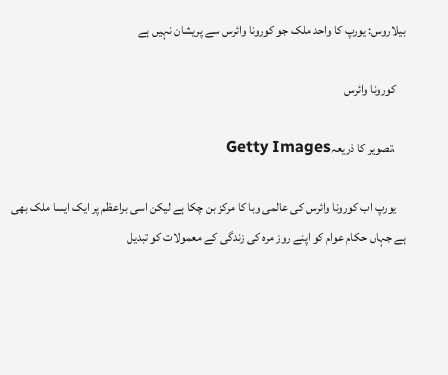بیلاروس: یورپ کا واحد ملک جو کورونا وائرس سے پریشان نہیں ہے

    کورونا وائرس

    ،تصویر کا ذریعہGetty Images

    یورپ اب کورونا وائرس کی عالمی وبا کا مرکز بن چکا ہے لیکن اسی براعظم پر ایک ایسا ملک بھی ہے جہاں حکام عوام کو اپنے روز مرہ کی زندگی کے معمولات کو تبدیل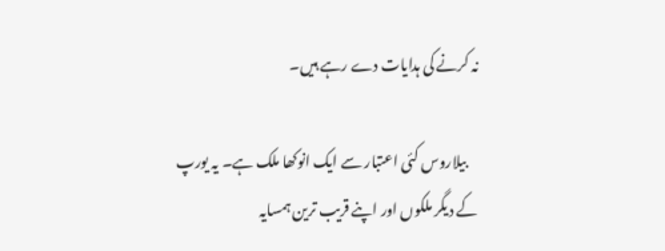نہ کرنے کی ہدایات دے رہے ہیں۔

    بیلاروس کئی اعتبار سے ایک انوکھا ملک ہے۔ یہ یورپ کے دیگر ملکوں اور اپنے قریب ترین ہمسایہ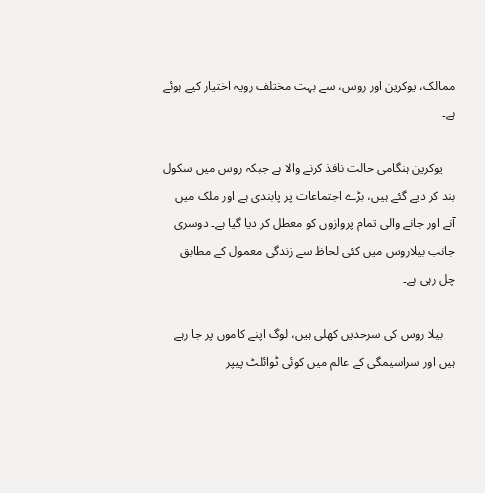ممالک، یوکرین اور روس، سے بہت مختلف رویہ اختیار کیے ہوئے ہے۔

    یوکرین ہنگامی حالت نافذ کرنے والا ہے جبکہ روس میں سکول بند کر دیے گئے ہیں، بڑے اجتماعات پر پابندی ہے اور ملک میں آنے اور جانے والی تمام پروازوں کو معطل کر دیا گیا ہے۔ دوسری جانب بیلاروس میں کئی لحاظ سے زندگی معمول کے مطابق چل رہی ہے۔

    بیلا روس کی سرحدیں کھلی ہیں، لوگ اپنے کاموں پر جا رہے ہیں اور سراسیمگی کے عالم میں کوئی ٹوائلٹ پیپر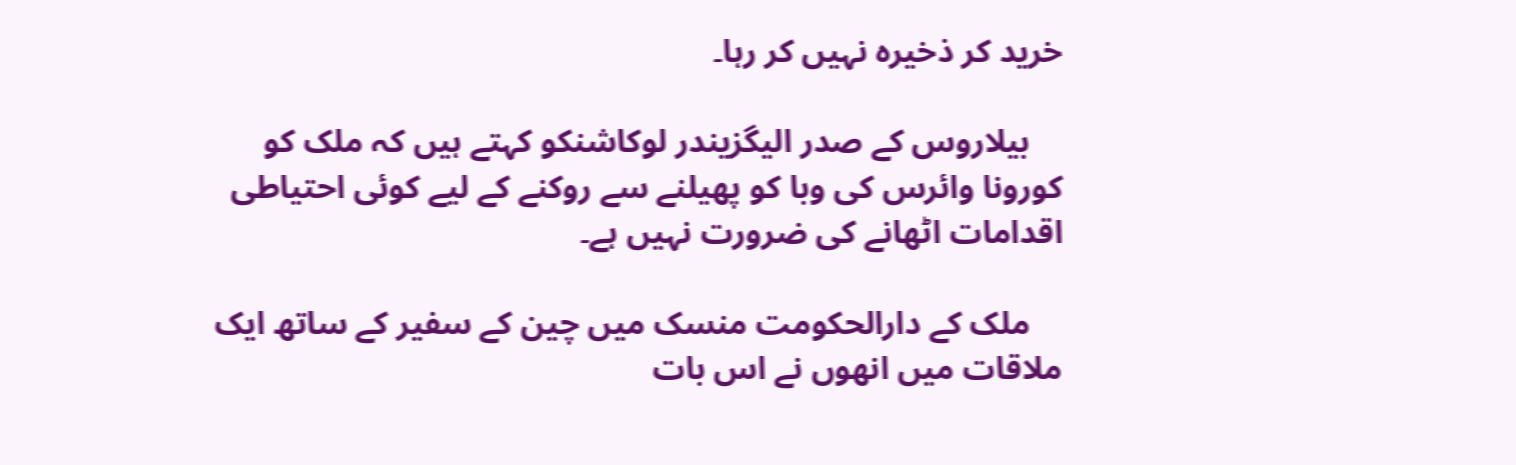خرید کر ذخیرہ نہیں کر رہا۔

    بیلاروس کے صدر الیگزیندر لوکاشنکو کہتے ہیں کہ ملک کو کورونا وائرس کی وبا کو پھیلنے سے روکنے کے لیے کوئی احتیاطی اقدامات اٹھانے کی ضرورت نہیں ہے۔

    ملک کے دارالحکومت منسک میں چین کے سفیر کے ساتھ ایک ملاقات میں انھوں نے اس بات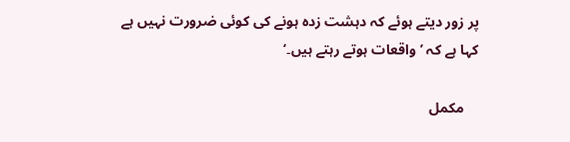پر زور دیتے ہوئے کہ دہشت زدہ ہونے کی کوئی ضرورت نہیں ہے کہا ہے کہ ’واقعات ہوتے رہتے ہیں۔‘

    مکمل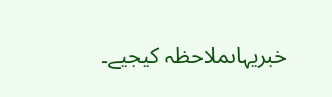خبریہاںملاحظہ کیجیے۔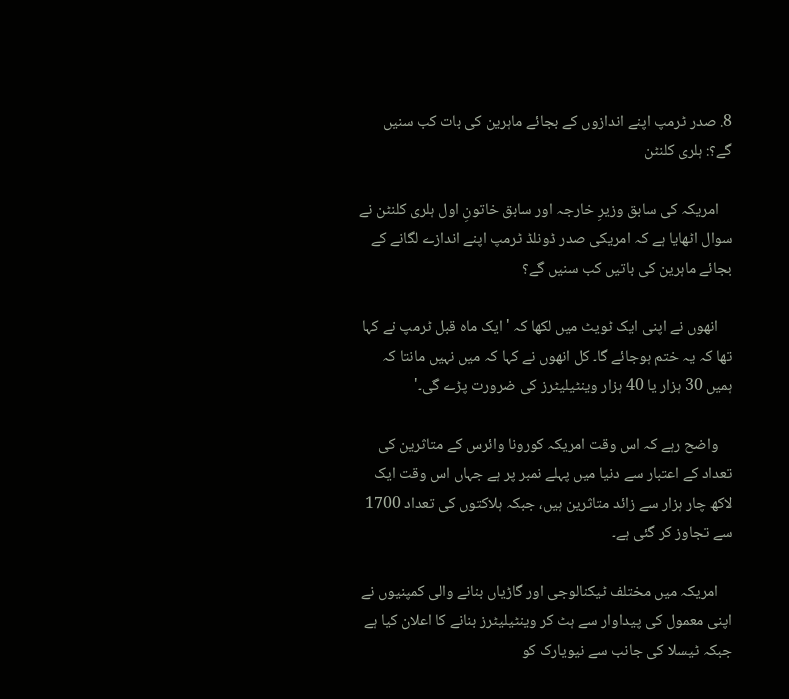8. صدر ٹرمپ اپنے اندازوں کے بجائے ماہرین کی بات کب سنیں گے؟: ہلری کلنٹن

    امریکہ کی سابق وزیرِ خارجہ اور سابق خاتونِ اول ہلری کلنٹن نے سوال اٹھایا ہے کہ امریکی صدر ڈونلڈ ٹرمپ اپنے اندازے لگانے کے بجائے ماہرین کی باتیں کب سنیں گے؟

    انھوں نے اپنی ایک ٹویٹ میں لکھا کہ 'ایک ماہ قبل ٹرمپ نے کہا تھا کہ یہ ختم ہوجائے گا۔ کل انھوں نے کہا کہ میں نہیں مانتا کہ ہمیں 30 ہزار یا 40 ہزار وینٹیلیٹرز کی ضرورت پڑے گی۔'

    واضح رہے کہ اس وقت امریکہ کورونا وائرس کے متاثرین کی تعداد کے اعتبار سے دنیا میں پہلے نمبر پر ہے جہاں اس وقت ایک لاکھ چار ہزار سے زائد متاثرین ہیں، جبکہ ہلاکتوں کی تعداد 1700 سے تجاوز کر گئی ہے۔

    امریکہ میں مختلف ٹیکنالوجی اور گاڑیاں بنانے والی کمپنیوں نے اپنی معمول کی پیداوار سے ہٹ کر وینٹیلیٹرز بنانے کا اعلان کیا ہے جبکہ ٹیسلا کی جانب سے نیویارک کو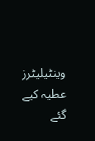وینٹیلیٹرز عطیہ کیے گئے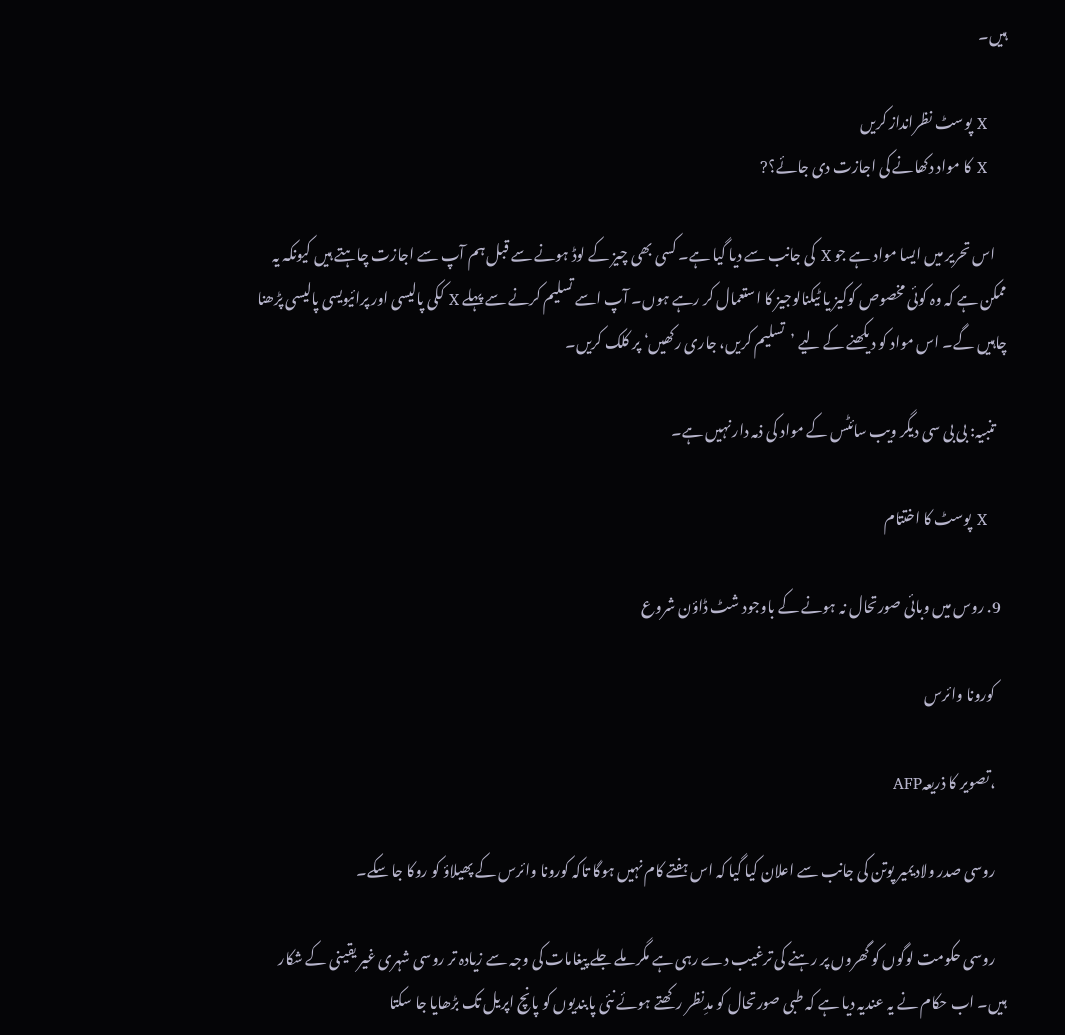ہیں۔

    X پوسٹ نظرانداز کریں
    X کا مواد دکھانے کی اجازت دی جائے؟?

    اس تحریر میں ایسا مواد ہے جو X کی جانب سے دیا گیا ہے۔ کسی بھی چیز کے لوڈ ہونے سے قبل ہم آپ سے اجازت چاہتے ہیں کیونکہ یہ ممکن ہے کہ وہ کوئی مخصوص کوکیز یا ٹیکنالوجیز کا استعمال کر رہے ہوں۔ آپ اسے تسلیم کرنے سے پہلے X ککی پالیسی اور پرائیویسی پالیسی پڑھنا چاہیں گے۔ اس مواد کو دیکھنے کے لیے ’تسلیم کریں، جاری رکھیں‘ پر کلک کریں۔

    تنبیہ: بی بی سی دیگر ویب سائٹس کے مواد کی ذمہ دار نہیں ہے۔

    X پوسٹ کا اختتام

  9. روس میں وبائی صورتحال نہ ہونے کے باوجود شٹ ڈاؤن شروع

    کورونا وائرس

    ،تصویر کا ذریعہAFP

    روسی صدر ولادیمیر پوتن کی جانب سے اعلان کیا گیا کہ اس ہفتے کام نہیں ہوگا تاکہ کورونا وائرس کے پھیلاؤ کو روکا جا سکے۔

    روسی حکومت لوگوں کو گھروں پر رہنے کی ترغیب دے رہی ہے مگر ملے جلے پیغامات کی وجہ سے زیادہ تر روسی شہری غیر یقینی کے شکار ہیں۔ اب حکام نے یہ عندیہ دیا ہے کہ طبی صورتحال کو مدِنظر رکھتے ہوئے نئی پابندیوں کو پانچ اپریل تک بڑھایا جا سکتا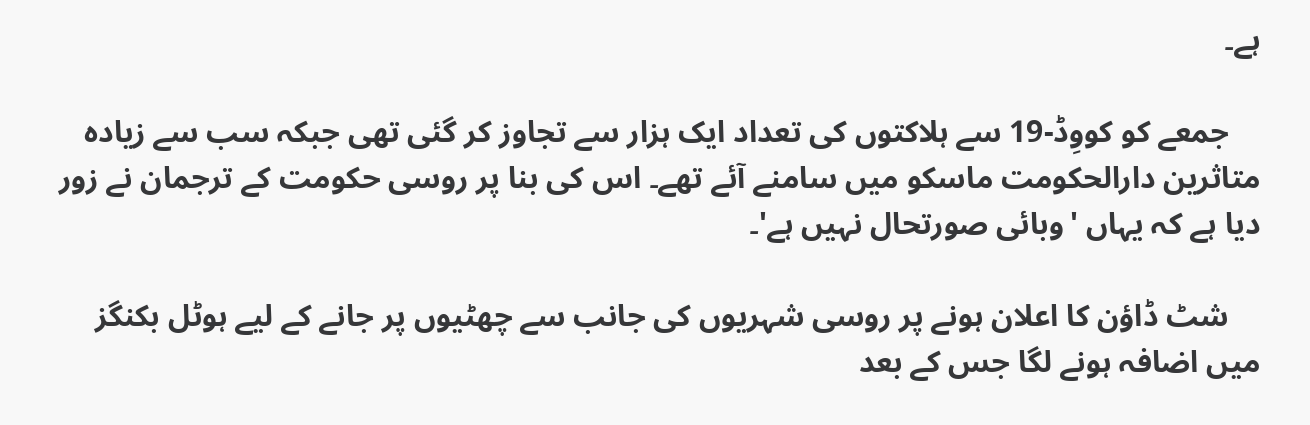ہے۔

    جمعے کو کووِڈ-19 سے ہلاکتوں کی تعداد ایک ہزار سے تجاوز کر گئی تھی جبکہ سب سے زیادہ متاثرین دارالحکومت ماسکو میں سامنے آئے تھے۔ اس کی بنا پر روسی حکومت کے ترجمان نے زور دیا ہے کہ یہاں 'وبائی صورتحال نہیں ہے'۔

    شٹ ڈاؤن کا اعلان ہونے پر روسی شہریوں کی جانب سے چھٹیوں پر جانے کے لیے ہوٹل بکنگز میں اضافہ ہونے لگا جس کے بعد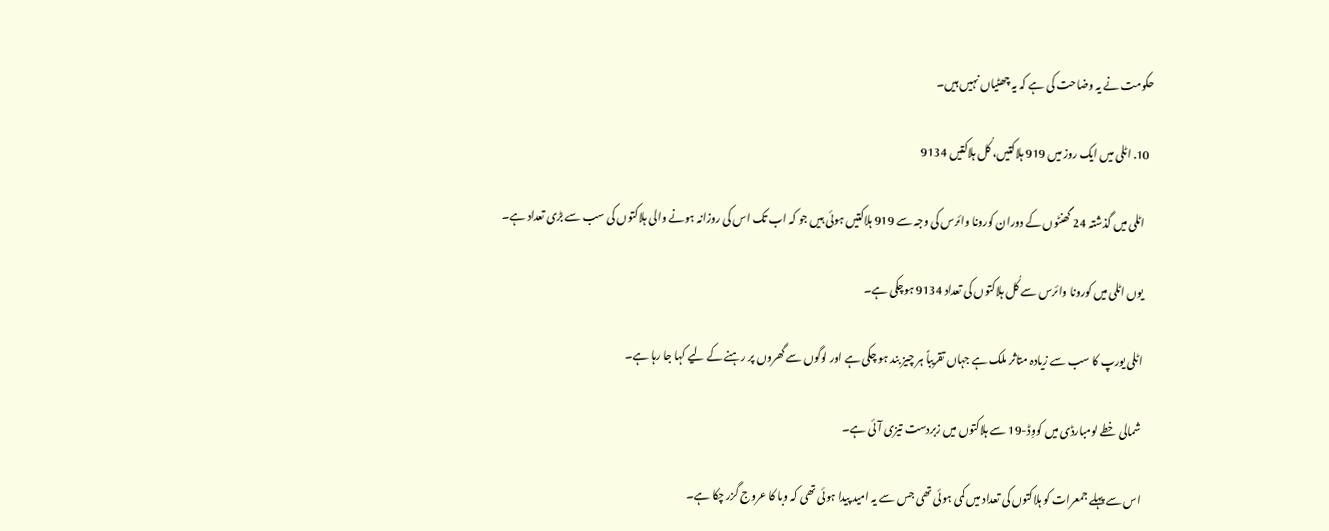حکومت نے یہ وضاحت کی ہے کہ یہ چھٹیاں نہیں ہیں۔

  10. اٹلی میں ایک روز میں 919 ہلاکتیں، کُل ہلاکتیں 9134

    اٹلی میں گذشتہ 24 گھنٹوں کے دوران کورونا وائرس کی وجہ سے 919 ہلاکتیں ہوئی ہیں جو کہ اب تک اس کی روزانہ ہونے والی ہلاکتوں کی سب سے بڑی تعداد ہے۔

    یوں اٹلی میں کورونا وائرس سے کُل ہلاکتوں کی تعداد 9134 ہوچکی ہے۔

    اٹلی یورپ کا سب سے زیادہ متاثر ملک ہے جہاں تقریباً ہر چیز بند ہو چکی ہے اور لوگوں سے گھروں پر رہنے کے لیے کہا جا رہا ہے۔

    شمالی خطے لومبارڈی میں کووِڈ-19 سے ہلاکتوں میں زبردست تیزی آئی ہے۔

    اس سے پہلے جمعرات کو ہلاکتوں کی تعداد میں کمی ہوئی تھی جس سے یہ امید پیدا ہوئی تھی کہ وبا کا عروج گزر چکا ہے۔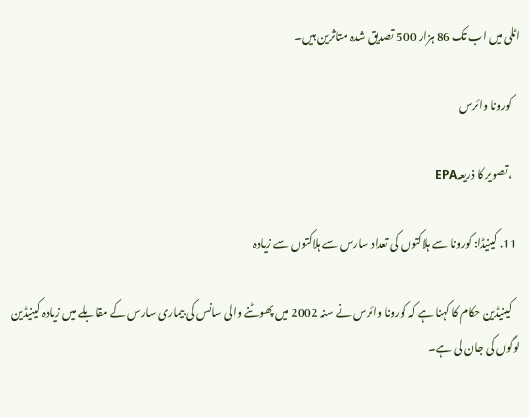اٹلی میں اب تک 86 ہزار 500 تصدیق شدہ متاثرین ہیں۔

    کورونا وائرس

    ،تصویر کا ذریعہEPA

  11. کینیڈا: کورونا سے ہلاکتوں کی تعداد سارس سے ہلاکتوں سے زیادہ

    کینیڈین حکام کا کہنا ہے کہ کورونا وائرس نے سنہ 2002 میں پھوٹنے والی سانس کی بیماری سارس کے مقابلے میں زیادہ کینیڈین لوگوں کی جان لی ہے۔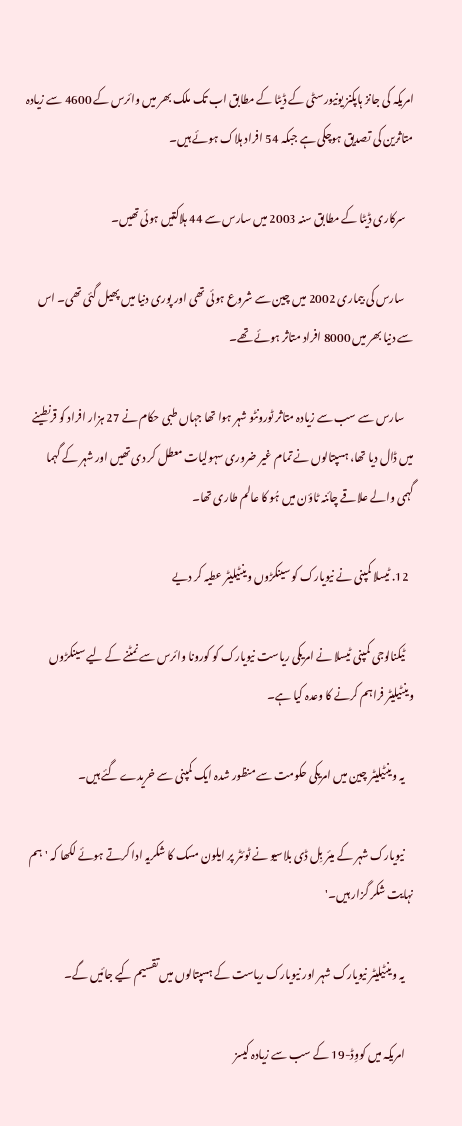امریکہ کی جانز ہاپکنز یونیورسٹی کے ڈیٹا کے مطابق اب تک ملک بھر میں وائرس کے 4600 سے زیادہ متاثرین کی تصدیق ہوچکی ہے جبکہ 54 افراد ہلاک ہوئے ہیں۔

    سرکاری ڈیٹا کے مطابق سنہ 2003 میں سارس سے 44 ہلاکتیں ہوئی تھیں۔

    سارس کی بیماری 2002 میں چین سے شروع ہوئی تھی اور پوری دنیا میں پھیل گئی تھی۔ اس سے دنیا بھر میں 8000 افراد متاثر ہوئے تھے۔

    سارس سے سب سے زیادہ متاثر ٹورونٹو شہر ہوا تھا جہاں طبی حکام نے 27 ہزار افراد کو قرنطینے میں ڈال دیا تھا، ہسپتالوں نے تمام غیر ضروری سہولیات معطل کر دی تھیں اور شہر کے گہما گہمی والے علاقے چائنہ ٹاؤن میں ہُو کا عالم طاری تھا۔

  12. ٹیسلا کمپنی نے نیویارک کو سینکڑوں وینٹیلیٹر عطیہ کر دیے

    ٹیکنالوجی کمپنی ٹیسلا نے امریکی ریاست نیویارک کو کورونا وائرس سے نمٹنے کے لیے سینکڑوں وینٹیلیٹر فراہم کرنے کا وعدہ کیا ہے۔

    یہ وینٹیلیٹر چین میں امریکی حکومت سے منظور شدہ ایک کمپنی سے خریدے گئے ہیں۔

    نیویارک شہر کے میئر بِل ڈی بلاسیو نے ٹوئٹر پر ایلون مسک کا شکریہ ادا کرتے ہوئے لکھا کہ 'ہم نہایت شکر گزار ہیں۔'

    یہ وینٹیلیٹر نیویارک شہر اور نیویارک ریاست کے ہسپتالوں میں تقسیم کیے جائیں گے۔

    امریکہ میں کووِڈ-19 کے سب سے زیادہ کیسز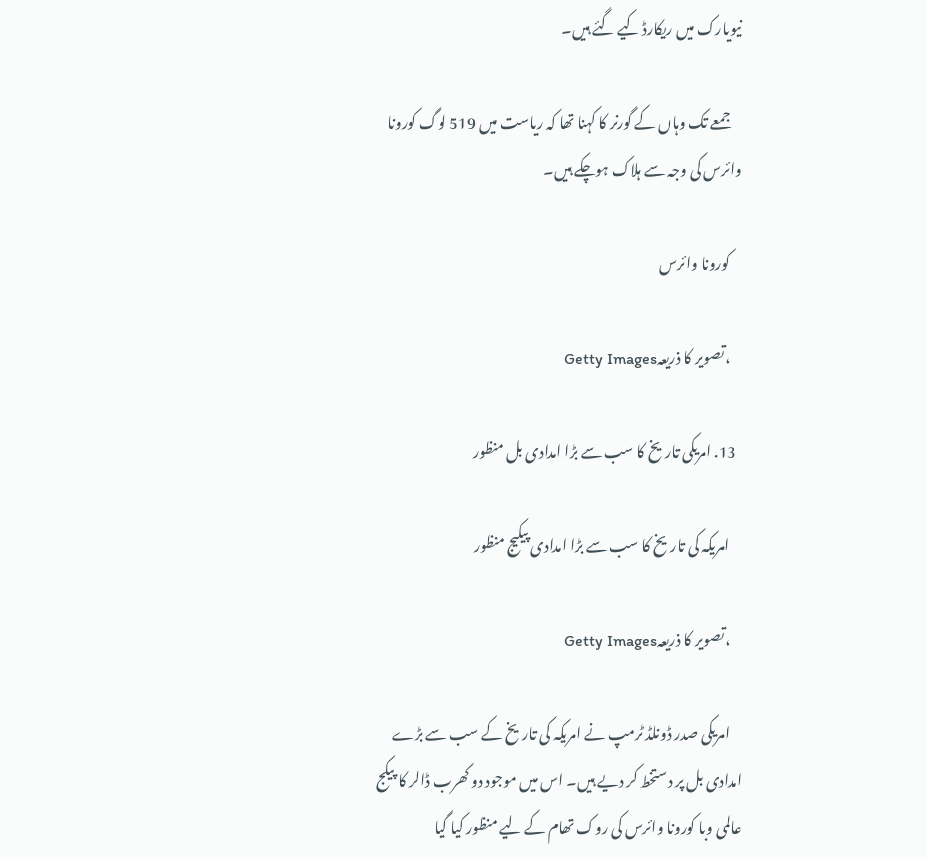نیویارک میں ریکارڈ کیے گئے ہیں۔

    جمعے تک وہاں کے گورنر کا کہنا تھا کہ ریاست میں 519 لوگ کورونا وائرس کی وجہ سے ہلاک ہوچکے ہیں۔

    کورونا وائرس

    ،تصویر کا ذریعہGetty Images

  13. امریکی تاریخ کا سب سے بڑا امدادی بل منظور

    امریکہ کی تاریخ کا سب سے بڑا امدادی پیکیج منظور

    ،تصویر کا ذریعہGetty Images

    امریکی صدر ڈونلڈ ٹرمپ نے امریکہ کی تاریخ کے سب سے بڑے امدادی بل پر دستخط کر دیے ہیں۔ اس میں موجود دو کھرب ڈالر کا پیکج عالمی وبا کورونا وائرس کی روک تھام کے لیے منظور کیا گیا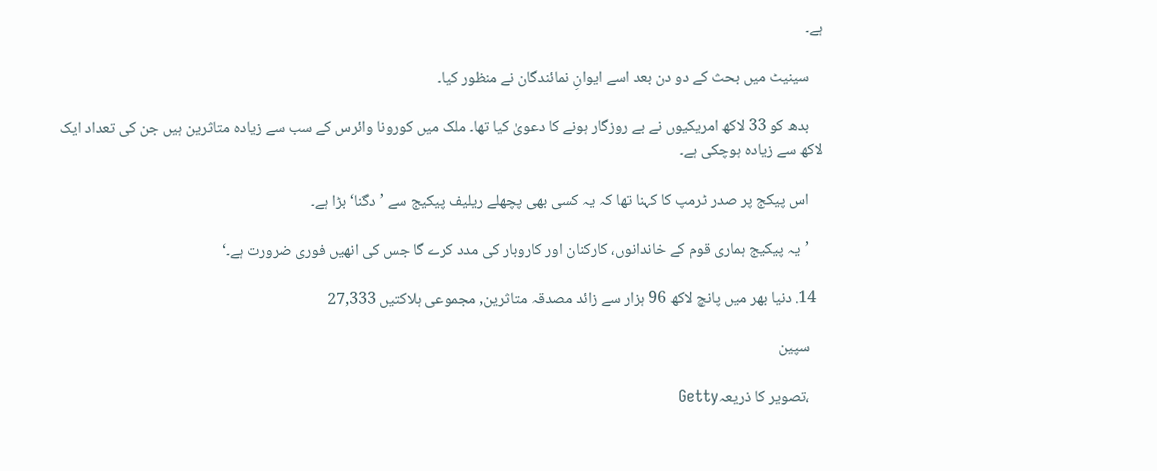ہے۔

    سینیٹ میں بحث کے دو دن بعد اسے ایوانِ نمائندگان نے منظور کیا۔

    بدھ کو 33 لاکھ امریکیوں نے بے روزگار ہونے کا دعویٰ کیا تھا۔ ملک میں کورونا وائرس کے سب سے زیادہ متاثرین ہیں جن کی تعداد ایک لاکھ سے زیادہ ہوچکی ہے۔

    اس پیکج پر صدر ٹرمپ کا کہنا تھا کہ یہ کسی بھی پچھلے ریلیف پیکیج سے ’دگنا‘ بڑا ہے۔

    ’یہ پیکیج ہماری قوم کے خاندانوں، کارکنان اور کاروبار کی مدد کرے گا جس کی انھیں فوری ضرورت ہے۔‘

  14. دنیا بھر میں پانچ لاکھ 96 ہزار سے زائد مصدقہ متاثرین, مجموعی ہلاکتیں 27,333

    سپین

    ،تصویر کا ذریعہGetty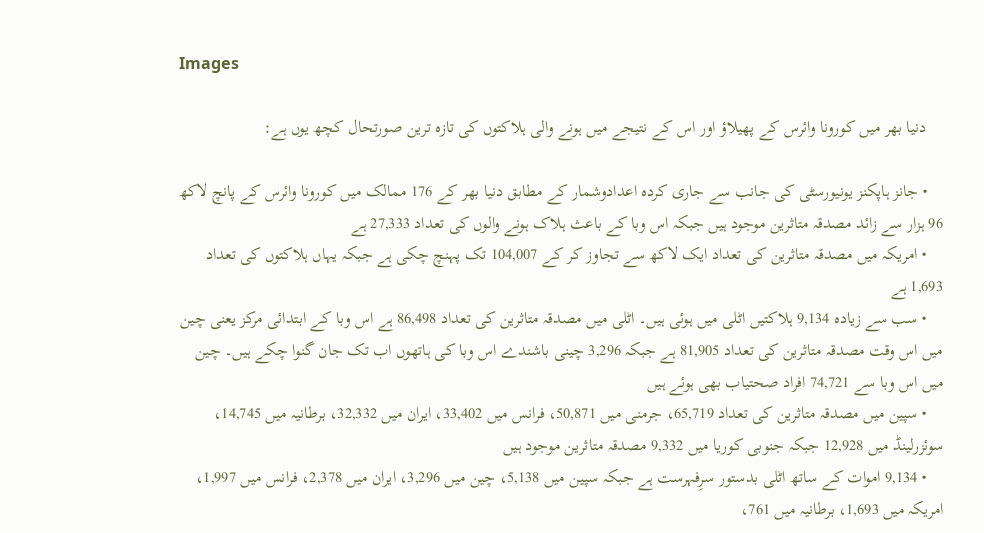Images

    دنیا بھر میں کورونا وائرس کے پھیلاؤ اور اس کے نتیجے میں ہونے والی ہلاکتوں کی تازہ ترین صورتحال کچھ یوں ہے:

    • جانز ہاپکنز یونیورسٹی کی جانب سے جاری کردہ اعدادوشمار کے مطابق دنیا بھر کے 176 ممالک میں کورونا وائرس کے پانچ لاکھ 96 ہزار سے زائد مصدقہ متاثرین موجود ہیں جبکہ اس وبا کے باعث ہلاک ہونے والوں کی تعداد 27,333 ہے
    • امریکہ میں مصدقہ متاثرین کی تعداد ایک لاکھ سے تجاوز کر کے 104,007 تک پہنچ چکی ہے جبکہ یہاں ہلاکتوں کی تعداد 1,693 ہے
    • سب سے زیادہ 9,134 ہلاکتیں اٹلی میں ہوئی ہیں۔ اٹلی میں مصدقہ متاثرین کی تعداد 86,498 ہے اس وبا کے ابتدائی مرکز یعنی چین میں اس وقت مصدقہ متاثرین کی تعداد 81,905 ہے جبکہ 3,296 چینی باشندے اس وبا کی ہاتھوں اب تک جان گنوا چکے ہیں۔ چین میں اس وبا سے 74,721 افراد صحتیاب بھی ہوئے ہیں
    • سپین میں مصدقہ متاثرین کی تعداد 65,719، جرمنی میں 50,871، فرانس میں 33,402، ایران میں 32,332، برطانیہ میں 14,745، سوئزرلینڈ میں 12,928 جبکہ جنوبی کوریا میں 9,332 مصدقہ متاثرین موجود ہیں
    • 9,134 اموات کے ساتھ اٹلی بدستور سرِفہرست ہے جبکہ سپین میں 5,138، چین میں 3,296، ایران میں 2,378، فرانس میں 1,997، امریکہ میں 1,693، برطانیہ میں 761،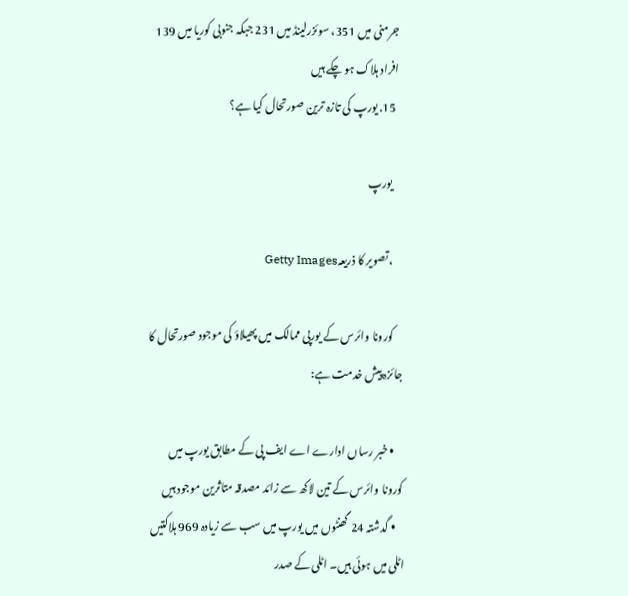جرمنی میں 351، سوئزرلینڈ میں 231 جبکہ جنوبی کوریا میں 139 افراد ہلاک ہو چکے ہیں
  15. یورپ کی تازہ ترین صورتحال کیا ہے؟

    یورپ

    ،تصویر کا ذریعہGetty Images

    کورونا وائرس کے یورپی ممالک میں پھیلاؤ کی موجود صورتحال کا جائزہ پیش خدمت ہے:

    • خبر رساں ادارے اے ایف پی کے مطابق یورپ میں کورونا وائرس کے تین لاکھ سے زائد مصدقہ متاثرین موجود ہیں
    • گدشتہ 24 گھنٹوں میں یورپ میں سب سے زیادہ 969 ہلاکتیں اٹلی میں ہوئی ہیں۔ اٹلی کے صدر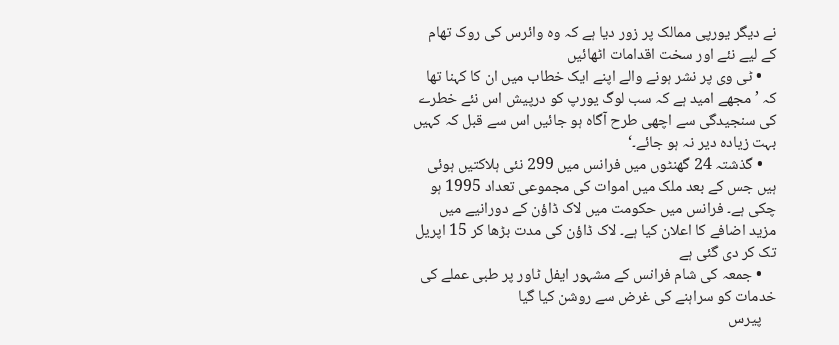نے دیگر یورپی ممالک پر زور دیا ہے کہ وہ وائرس کی روک تھام کے لیے نئے اور سخت اقدامات اٹھائیں
    • ٹی وی پر نشر ہونے والے اپنے ایک خطاب میں ان کا کہنا تھا کہ ’مجھے امید ہے کہ سب لوگ یورپ کو درپیش اس نئے خطرے کی سنجیدگی سے اچھی طرح آگاہ ہو جائیں اس سے قبل کہ کہیں بہت زیادہ دیر نہ ہو جائے۔‘
    • گذشتہ 24 گھنٹوں میں فرانس میں 299 نئی ہلاکتیں ہوئی ہیں جس کے بعد ملک میں اموات کی مجموعی تعداد 1995 ہو چکی ہے۔ فرانس میں حکومت میں لاک ڈاؤن کے دورانیے میں مزید اضافے کا اعلان کیا ہے۔ لاک ڈاؤن کی مدت بڑھا کر 15 اپریل تک کر دی گئی ہے
    • جمعہ کی شام فرانس کے مشہور ایفل ٹاور پر طبی عملے کی خدمات کو سراہنے کی غرض سے روشن کیا گیا
    پیرس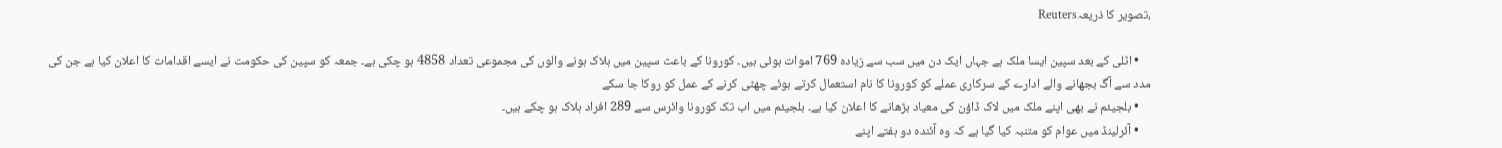،تصویر کا ذریعہReuters

    • اٹلی کے بعد سپین ایسا ملک ہے جہاں ایک دن میں سب سے زیادہ 769 اموات ہوئی ہیں۔ کورونا کے باعث سپین میں ہلاک ہونے والوں کی مجموعی تعداد 4858 ہو چکی ہے۔ جمعہ کو سپین کی حکومت نے ایسے اقدامات کا اعلان کیا ہے جن کی مدد سے آگ بجھانے والے ادارے کے سرکاری عملے کو کورونا کا نام استعمال کرتے ہوئے چھٹی کرنے کے عمل کو روکا جا سکے
    • بلجیئم نے بھی اپنے ملک میں لاک ڈاؤن کی معیاد بڑھانے کا اعلان کیا ہے۔ بلجیئم میں اب تک کورونا وائرس سے 289 افراد ہلاک ہو چکے ہیں۔
    • آئرلینڈ میں عوام کو متنبہ کیا گیا ہے کہ وہ آئندہ دو ہفتے اپنے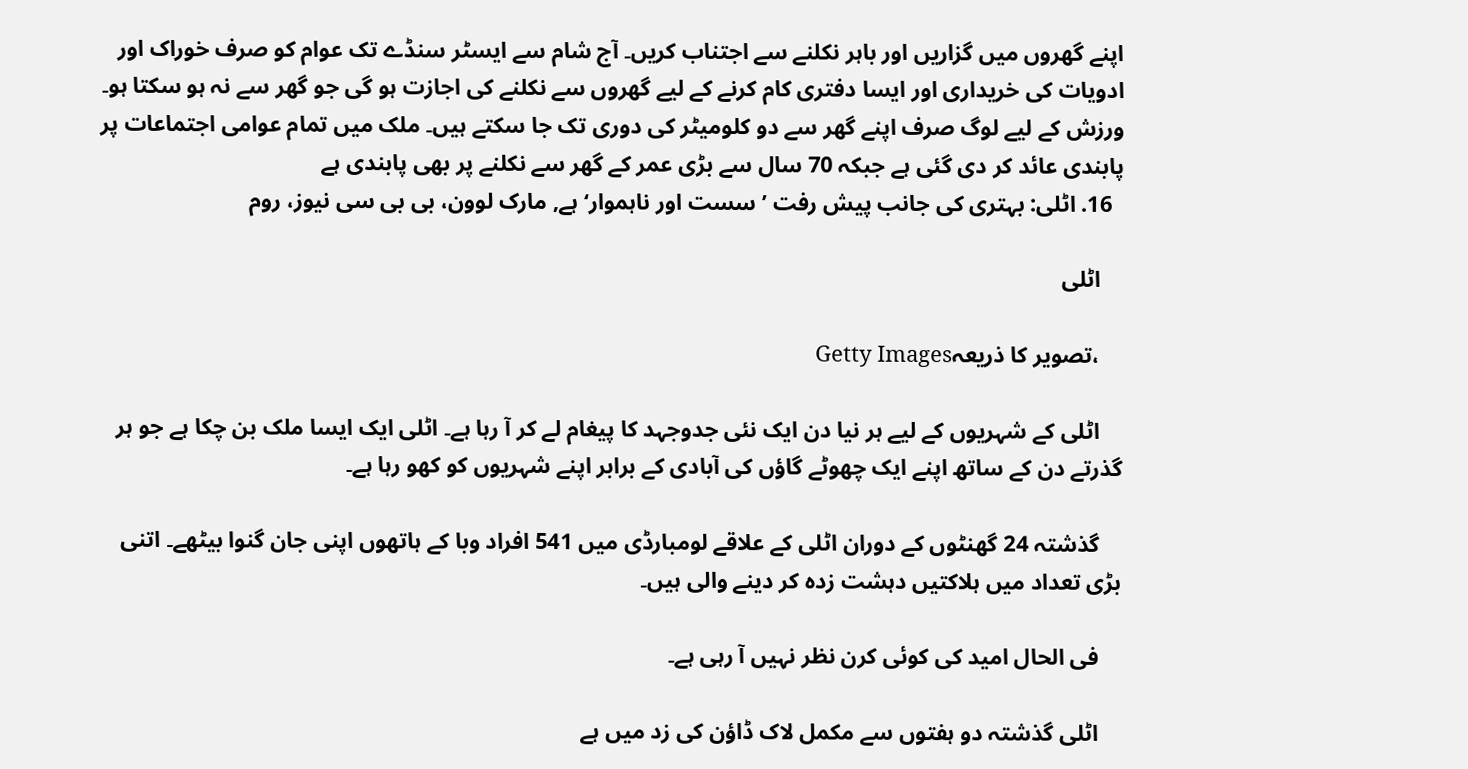اپنے گھروں میں گزاریں اور باہر نکلنے سے اجتناب کریں۔ آج شام سے ایسٹر سنڈے تک عوام کو صرف خوراک اور ادویات کی خریداری اور ایسا دفتری کام کرنے کے لیے گھروں سے نکلنے کی اجازت ہو گی جو گھر سے نہ ہو سکتا ہو۔ ورزش کے لیے لوگ صرف اپنے گھر سے دو کلومیٹر کی دوری تک جا سکتے ہیں۔ ملک میں تمام عوامی اجتماعات پر پابندی عائد کر دی گئی ہے جبکہ 70 سال سے بڑی عمر کے گھر سے نکلنے پر بھی پابندی ہے
  16. اٹلی: بہتری کی جانب پیش رفت ’سست اور ناہموار‘ ہے, مارک لوون، بی بی سی نیوز، روم

    اٹلی

    ،تصویر کا ذریعہGetty Images

    اٹلی کے شہریوں کے لیے ہر نیا دن ایک نئی جدوجہد کا پیغام لے کر آ رہا ہے۔ اٹلی ایک ایسا ملک بن چکا ہے جو ہر گذرتے دن کے ساتھ اپنے ایک چھوٹے گاؤں کی آبادی کے برابر اپنے شہریوں کو کھو رہا ہے۔

    گذشتہ 24 گھنٹوں کے دوران اٹلی کے علاقے لومبارڈی میں 541 افراد وبا کے ہاتھوں اپنی جان گنوا بیٹھے۔ اتنی بڑی تعداد میں ہلاکتیں دہشت زدہ کر دینے والی ہیں۔

    فی الحال امید کی کوئی کرن نظر نہیں آ رہی ہے۔

    اٹلی گذشتہ دو ہفتوں سے مکمل لاک ڈاؤن کی زد میں ہے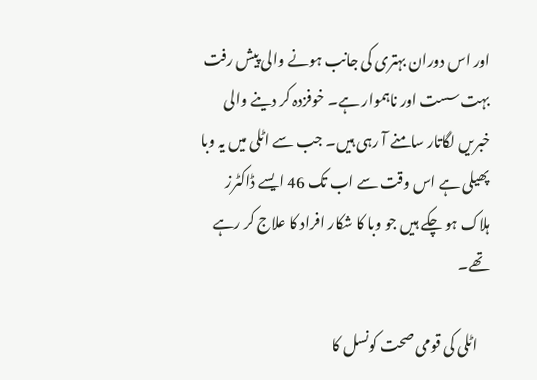اور اس دوران بہتری کی جانب ہونے والی پیش رفت بہت سست اور ناہموار ہے۔ خوفزدہ کر دینے والی خبریں لگاتار سامنے آ رہی ہیں۔ جب سے اٹلی میں یہ وبا پھیلی ہے اس وقت سے اب تک 46 ایسے ڈاکٹرز ہلاک ہو چکے ہیں جو وبا کا شکار افراد کا علاج کر رہے تھے۔

    اٹلی کی قومی صحت کونسل کا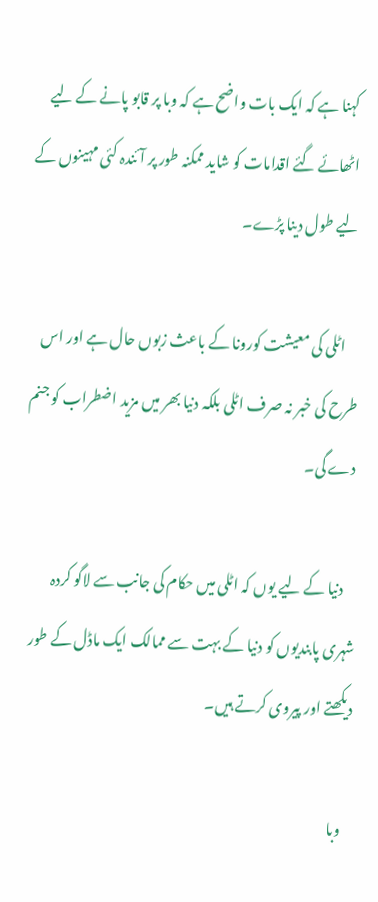کہنا ہے کہ ایک بات واضح ہے کہ وبا پر قابو پانے کے لیے اٹھائے گئے اقدامات کو شاید ممکنہ طور پر آئندہ کئی مہینوں کے لیے طول دینا پڑے۔

    اٹلی کی معیشت کورونا کے باعث زبوں حال ہے اور اس طرح کی خبر نہ صرف اٹلی بلکہ دنیا بھر میں مزید اضطراب کو جنم دے گی۔

    دنیا کے لیے یوں کہ اٹلی میں حکام کی جانب سے لاگو کردہ شہری پابندیوں کو دنیا کے بہت سے ممالک ایک ماڈل کے طور دیکھتے اور پیروی کرتے ہیں۔

    وبا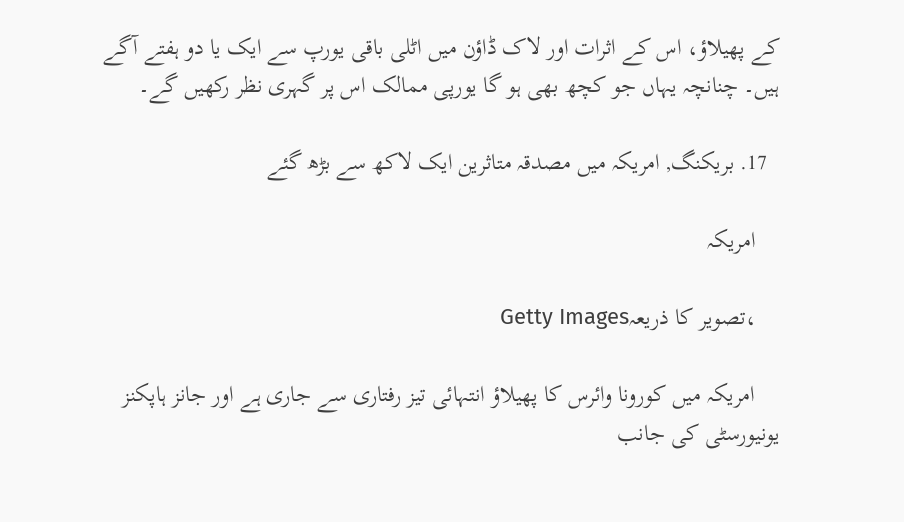کے پھیلاؤ، اس کے اثرات اور لاک ڈاؤن میں اٹلی باقی یورپ سے ایک یا دو ہفتے آگے ہیں۔ چنانچہ یہاں جو کچھ بھی ہو گا یورپی ممالک اس پر گہری نظر رکھیں گے۔

  17. بریکنگ, امریکہ میں مصدقہ متاثرین ایک لاکھ سے بڑھ گئے

    امریکہ

    ،تصویر کا ذریعہGetty Images

    امریکہ میں کورونا وائرس کا پھیلاؤ انتہائی تیز رفتاری سے جاری ہے اور جانز ہاپکنز یونیورسٹی کی جانب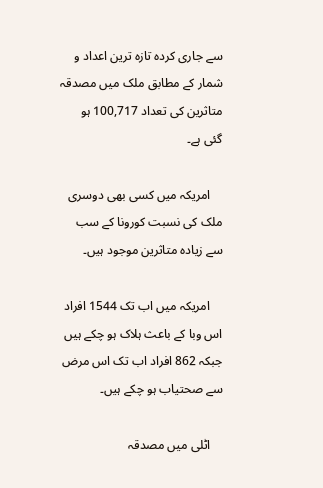سے جاری کردہ تازہ ترین اعداد و شمار کے مطابق ملک میں مصدقہ متاثرین کی تعداد 100,717 ہو گئی ہے۔

    امریکہ میں کسی بھی دوسری ملک کی نسبت کورونا کے سب سے زیادہ متاثرین موجود ہیں۔

    امریکہ میں اب تک 1544 افراد اس وبا کے باعث ہلاک ہو چکے ہیں جبکہ 862 افراد اب تک اس مرض سے صحتیاب ہو چکے ہیں۔

    اٹلی میں مصدقہ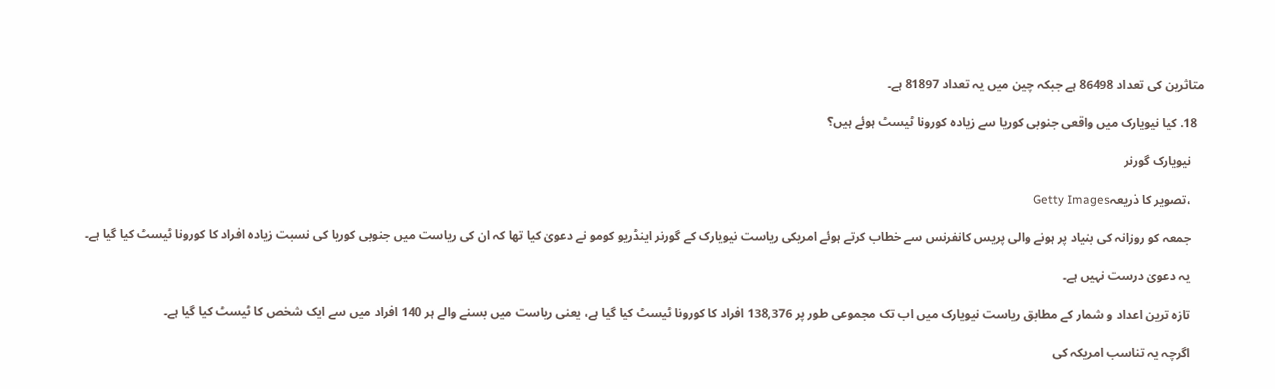متاثرین کی تعداد 86498 ہے جبکہ چین میں یہ تعداد 81897 ہے۔

  18. کیا نیویارک میں واقعی جنوبی کوریا سے زیادہ کورونا ٹیسٹ ہوئے ہیں؟

    نیویارک گورنر

    ،تصویر کا ذریعہGetty Images

    جمعہ کو روزانہ کی بنیاد پر ہونے والی پریس کانفرنس سے خطاب کرتے ہوئے امریکی ریاست نیویارک کے گورنر اینڈریو کومو نے دعویٰ کیا تھا کہ ان کی ریاست میں جنوبی کوریا کی نسبت زیادہ افراد کا کورونا ٹیسٹ کیا گیا ہے۔

    یہ دعویٰ درست نہیں ہے۔

    تازہ ترین اعداد و شمار کے مطابق ریاست نیویارک میں اب تک مجموعی طور پر 138,376 افراد کا کورونا ٹیسٹ کیا گیا ہے، یعنی ریاست میں بسنے والے ہر 140 افراد میں سے ایک شخص کا ٹیسٹ کیا گیا ہے۔

    اگرچہ یہ تناسب امریکہ کی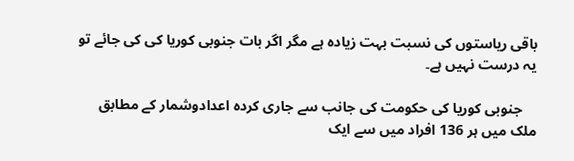باقی ریاستوں کی نسبت بہت زیادہ ہے مگر اگر بات جنوبی کوریا کی کی جائے تو یہ درست نہیں ہے۔

    جنوبی کوریا کی حکومت کی جانب سے جاری کردہ اعدادوشمار کے مطابق ملک میں ہر 136 افراد میں سے ایک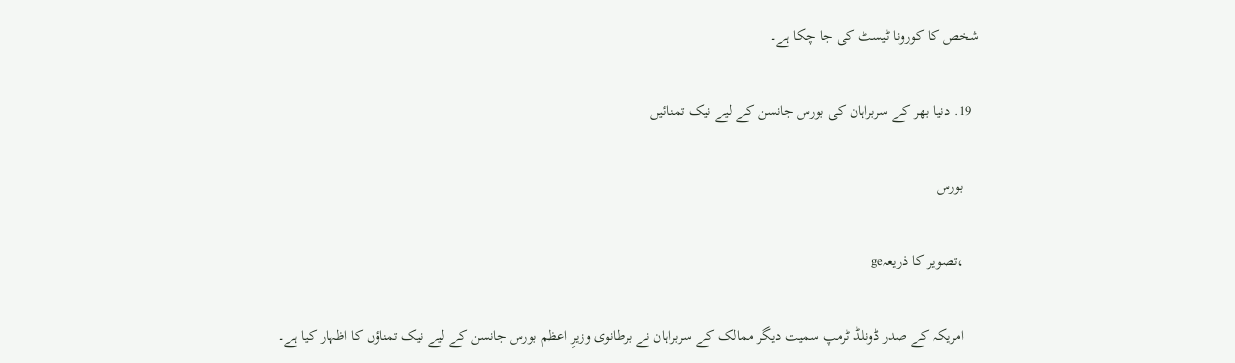شخص کا کورونا ٹیسٹ کی جا چکا ہے۔

  19. دنیا بھر کے سربراہان کی بورس جانسن کے لیے نیک تمنائیں

    بورس

    ،تصویر کا ذریعہge

    امریکہ کے صدر ڈونلڈ ٹرمپ سمیت دیگر ممالک کے سربراہان نے برطانوی وزیرِ اعظم بورس جانسن کے لیے نیک تمناؤں کا اظہار کیا ہے۔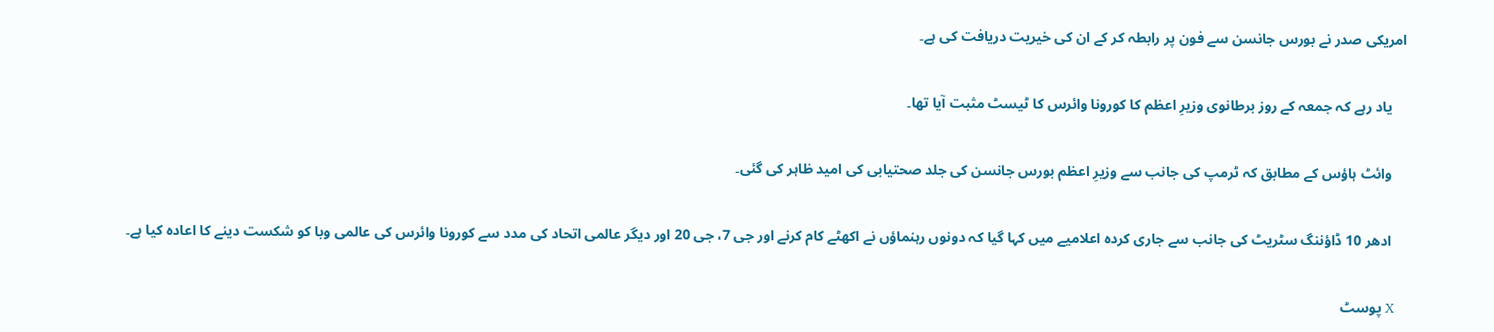امریکی صدر نے بورس جانسن سے فون پر رابطہ کر کے ان کی خیریت دریافت کی ہے۔

    یاد رہے کہ جمعہ کے روز برطانوی وزیرِ اعظم کا کورونا وائرس کا ٹیسٹ مثبت آیا تھا۔

    وائٹ ہاؤس کے مطابق کہ ٹرمپ کی جانب سے وزیرِ اعظم بورس جانسن کی جلد صحتیابی کی امید ظاہر کی گئی۔

    ادھر 10 ڈاؤننگ سٹریٹ کی جانب سے جاری کردہ اعلامیے میں کہا گیا کہ دونوں رہنماؤں نے اکھٹے کام کرنے اور جی 7، جی 20 اور دیگر عالمی اتحاد کی مدد سے کورونا وائرس کی عالمی وبا کو شکست دینے کا اعادہ کیا ہے۔

    X پوسٹ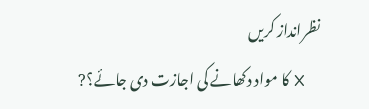نظرانداز کریں
    X کا مواد دکھانے کی اجازت دی جائے؟?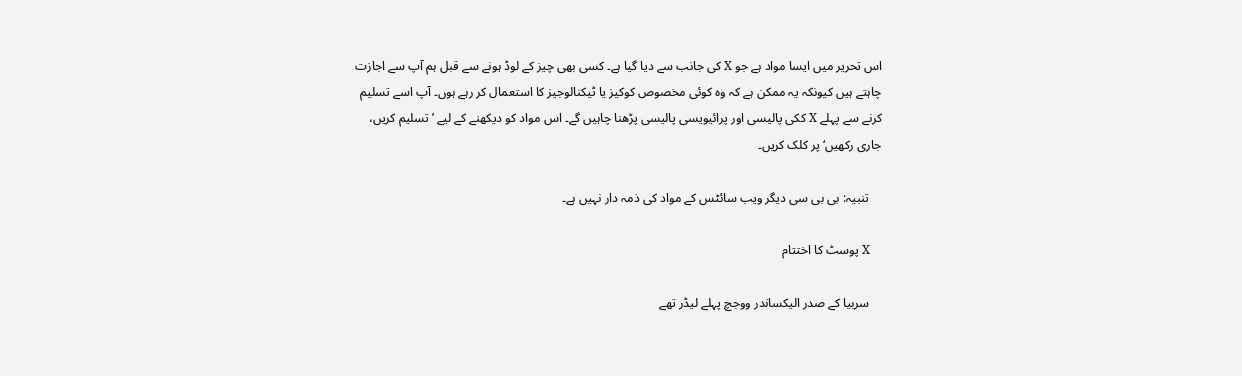اس تحریر میں ایسا مواد ہے جو X کی جانب سے دیا گیا ہے۔ کسی بھی چیز کے لوڈ ہونے سے قبل ہم آپ سے اجازت چاہتے ہیں کیونکہ یہ ممکن ہے کہ وہ کوئی مخصوص کوکیز یا ٹیکنالوجیز کا استعمال کر رہے ہوں۔ آپ اسے تسلیم کرنے سے پہلے X ککی پالیسی اور پرائیویسی پالیسی پڑھنا چاہیں گے۔ اس مواد کو دیکھنے کے لیے ’تسلیم کریں، جاری رکھیں‘ پر کلک کریں۔

    تنبیہ: بی بی سی دیگر ویب سائٹس کے مواد کی ذمہ دار نہیں ہے۔

    X پوسٹ کا اختتام

    سربیا کے صدر الیکساندر ووجچ پہلے لیڈر تھے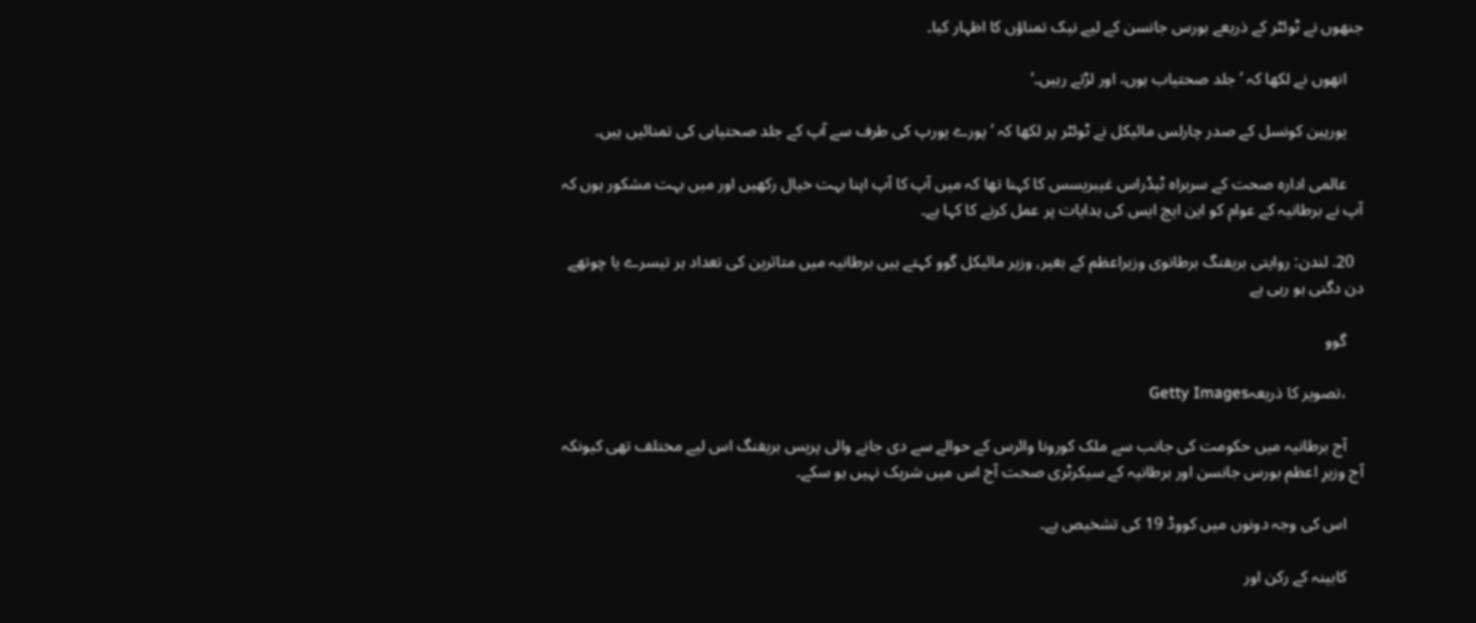جنھوں نے ٹوئٹر کے ذریعے بورس جانسن کے لیے نیک تمناؤں کا اظہار کیا۔

    انھوں نے لکھا کہ ’جلد صحتیاب ہوں، اور لڑتے رہیں۔‘

    یورپین کونسل کے صدر چارلس مائیکل نے ٹوئٹر پر لکھا کہ ’پورے یورپ کی طرف سے آپ کے جلد صحتیابی کی تمنائیں ہیں۔

    عالمی ادارہ صحت کے سربراہ ٹیڈراس غیبریسس کا کہنا تھا کہ میں آپ کا آپ اپنا بہت خیال رکھیں اور میں بہت مشکور ہوں کہ آپ نے برطانیہ کے عوام کو این ایچ ایس کی ہدایات پر عمل کرنے کا کہا ہے۔

  20. لندن: روایتی بریفنگ برطانوی وزیراعظم کے بغیر, وزیر مائیکل گوو کہتے ہیں برطانیہ میں متاثرین کی تعداد ہر تیسرے یا چوتھے دن دگنی ہو رہی ہے

    گوو

    ،تصویر کا ذریعہGetty Images

    آج برطانیہ میں حکومت کی جانب سے ملک کورونا وائرس کے حوالے سے دی جانے والی پریس بریفنگ اس لیے مختلف تھی کیونکہ آج وزیرِ اعظم بورس جانسن اور برطانیہ کے سیکرٹری صحت آج اس میں شریک نہیں ہو سکے۔

    اس کی وجہ دونوں میں کووڈ 19 کی تشخیص ہے۔

    کابینہ کے رکن اور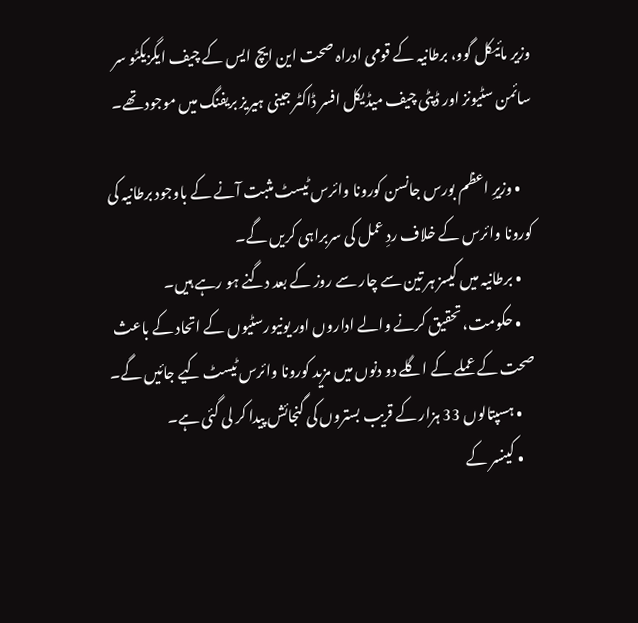وزیر مائیکل گوو، برطانیہ کے قومی ادراہ صحت این ایچ ایس کے چیف ایگزیکٹو سر سائمن سٹیونز اور ڈپٹی چیف میڈیکل افسر ڈاکٹر جینی ہیریز بریفنگ میں موجود تھے۔

    • وزیرِ اعظم بورس جانسن کورونا وائرس ٹیسٹ مثبت آنے کے باوجود برطانیہ کی کورونا وائرس کے خلاف ردِ عمل کی سربراہی کریں گے۔
    • برطانیہ میں کیسز ہر تین سے چار سے روز کے بعد دگنے ہو رہے ہیں۔
    • حکومت، تحقیق کرنے والے اداروں اور یونیورسٹیوں کے اتحاد کے باعث صحت کے عملے کے اگلے دو دنوں میں مزید کورونا وائرس ٹیسٹ کیے جائیں گے۔
    • ہسپتالوں 33 ہزار کے قریب بستروں کی گنجائش پیدا کر لی گئی ہے۔
    • کینسر کے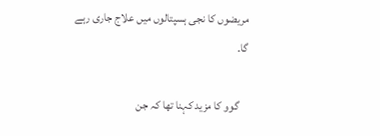مریضوں کا نجی ہسپتالوں میں علاج جاری رہے گا۔

    گوو کا مزید کہنا تھا کہ جن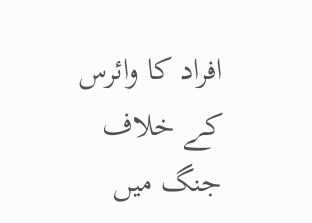افراد کا وائرس کے خلاف جنگ میں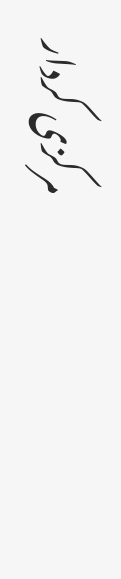مرکزی کردار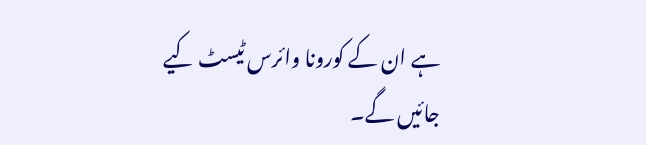ہے ان کے کورونا وائرس ٹیسٹ کیے جائیں گے۔